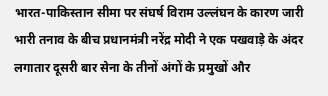भारत-पाकिस्तान सीमा पर संघर्ष विराम उल्लंघन के कारण जारी भारी तनाव के बीच प्रधानमंत्री नरेंद्र मोदी ने एक पखवाड़े के अंदर लगातार दूसरी बार सेना के तीनों अंगों के प्रमुखों और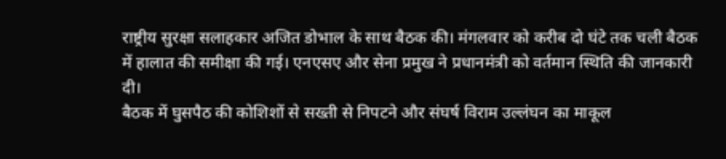राष्ट्रीय सुरक्षा सलाहकार अजित डोभाल के साथ बैठक की। मंगलवार को करीब दो घंटे तक चली बैठक में हालात की समीक्षा की गई। एनएसए और सेना प्रमुख ने प्रधानमंत्री को वर्तमान स्थिति की जानकारी दी।
बैठक में घुसपैठ की कोशिशों से सख्ती से निपटने और संघर्ष विराम उल्लंघन का माकूल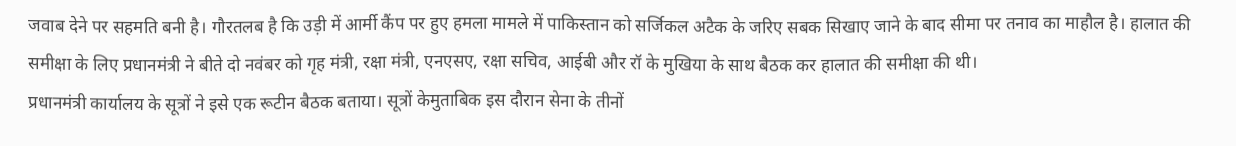जवाब देने पर सहमति बनी है। गौरतलब है कि उड़ी में आर्मी कैंप पर हुए हमला मामले में पाकिस्तान को सर्जिकल अटैक के जरिए सबक सिखाए जाने के बाद सीमा पर तनाव का माहौल है। हालात की समीक्षा के लिए प्रधानमंत्री ने बीते दो नवंबर को गृह मंत्री, रक्षा मंत्री, एनएसए, रक्षा सचिव, आईबी और रॉ के मुखिया के साथ बैठक कर हालात की समीक्षा की थी।
प्रधानमंत्री कार्यालय के सूत्रों ने इसे एक रूटीन बैठक बताया। सूत्रों केमुताबिक इस दौरान सेना के तीनों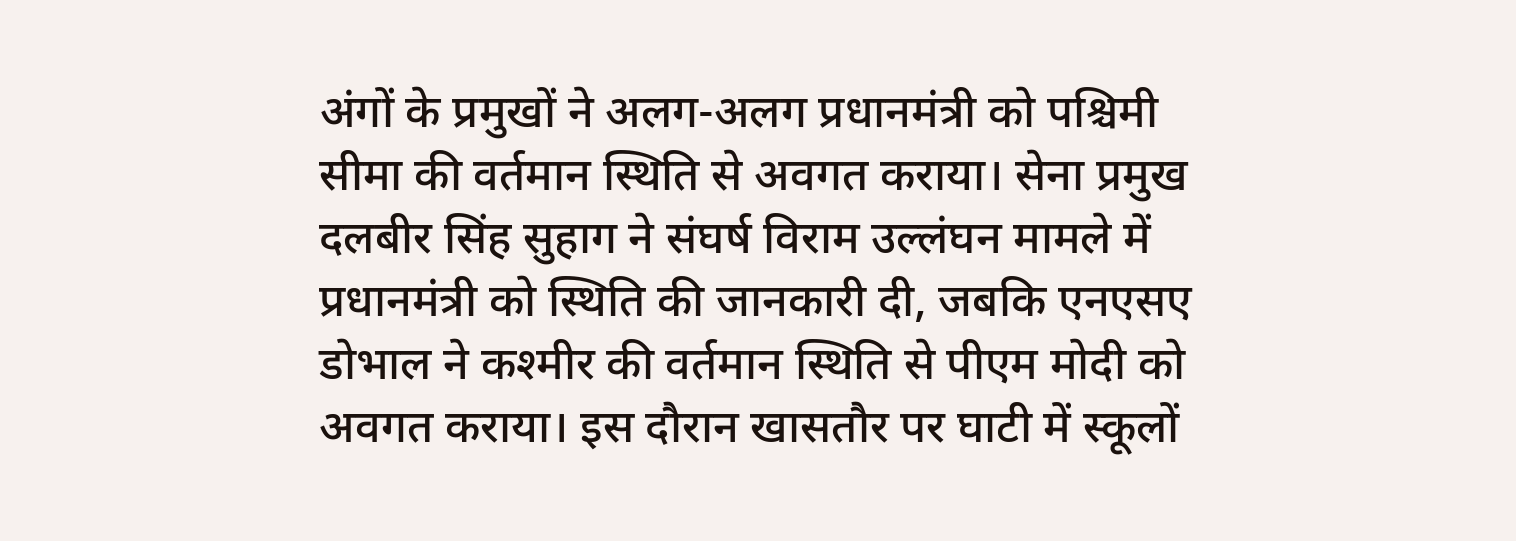अंगों के प्रमुखों ने अलग-अलग प्रधानमंत्री को पश्चिमी सीमा की वर्तमान स्थिति से अवगत कराया। सेना प्रमुख दलबीर सिंह सुहाग ने संघर्ष विराम उल्लंघन मामले में प्रधानमंत्री को स्थिति की जानकारी दी, जबकि एनएसए डोभाल ने कश्मीर की वर्तमान स्थिति से पीएम मोदी को अवगत कराया। इस दौरान खासतौर पर घाटी में स्कूलों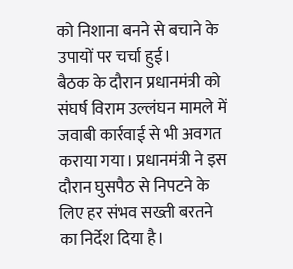को निशाना बनने से बचाने के उपायों पर चर्चा हुई।
बैठक के दौरान प्रधानमंत्री को संघर्ष विराम उल्लंघन मामले में जवाबी कार्रवाई से भी अवगत कराया गया। प्रधानमंत्री ने इस दौरान घुसपैठ से निपटने के लिए हर संभव सख्ती बरतने का निर्देश दिया है।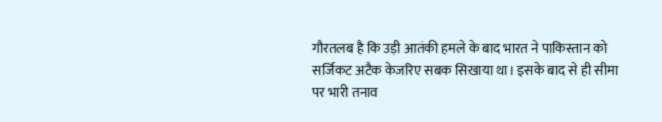गौरतलब है कि उड़ी आतंकी हमले के बाद भारत ने पाकिस्तान को सर्जिकट अटैक केजरिए सबक सिखाया था। इसके बाद से ही सीमा पर भारी तनाव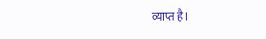व्याप्त है।